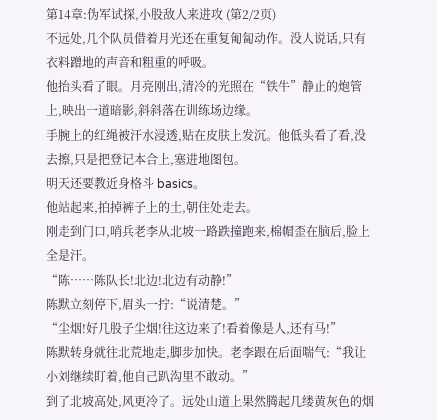第14章:伪军试探,小股敌人来进攻 (第2/2页)
不远处,几个队员借着月光还在重复匍匐动作。没人说话,只有衣料蹭地的声音和粗重的呼吸。
他抬头看了眼。月亮刚出,清冷的光照在“铁牛”静止的炮管上,映出一道暗影,斜斜落在训练场边缘。
手腕上的红绳被汗水浸透,贴在皮肤上发沉。他低头看了看,没去擦,只是把登记本合上,塞进地图包。
明天还要教近身格斗 basics。
他站起来,拍掉裤子上的土,朝住处走去。
刚走到门口,哨兵老李从北坡一路跌撞跑来,棉帽歪在脑后,脸上全是汗。
“陈……陈队长!北边!北边有动静!”
陈默立刻停下,眉头一拧:“说清楚。”
“尘烟!好几股子尘烟!往这边来了!看着像是人,还有马!”
陈默转身就往北荒地走,脚步加快。老李跟在后面喘气:“我让小刘继续盯着,他自己趴沟里不敢动。”
到了北坡高处,风更冷了。远处山道上果然腾起几缕黄灰色的烟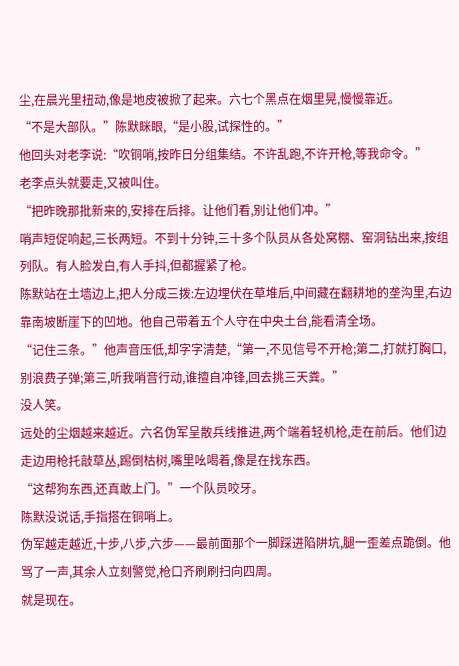尘,在晨光里扭动,像是地皮被掀了起来。六七个黑点在烟里晃,慢慢靠近。
“不是大部队。”陈默眯眼,“是小股,试探性的。”
他回头对老李说:“吹铜哨,按昨日分组集结。不许乱跑,不许开枪,等我命令。”
老李点头就要走,又被叫住。
“把昨晚那批新来的,安排在后排。让他们看,别让他们冲。”
哨声短促响起,三长两短。不到十分钟,三十多个队员从各处窝棚、窑洞钻出来,按组列队。有人脸发白,有人手抖,但都握紧了枪。
陈默站在土墙边上,把人分成三拨:左边埋伏在草堆后,中间藏在翻耕地的垄沟里,右边靠南坡断崖下的凹地。他自己带着五个人守在中央土台,能看清全场。
“记住三条。”他声音压低,却字字清楚,“第一,不见信号不开枪;第二,打就打胸口,别浪费子弹;第三,听我哨音行动,谁擅自冲锋,回去挑三天粪。”
没人笑。
远处的尘烟越来越近。六名伪军呈散兵线推进,两个端着轻机枪,走在前后。他们边走边用枪托敲草丛,踢倒枯树,嘴里吆喝着,像是在找东西。
“这帮狗东西,还真敢上门。”一个队员咬牙。
陈默没说话,手指搭在铜哨上。
伪军越走越近,十步,八步,六步——最前面那个一脚踩进陷阱坑,腿一歪差点跪倒。他骂了一声,其余人立刻警觉,枪口齐刷刷扫向四周。
就是现在。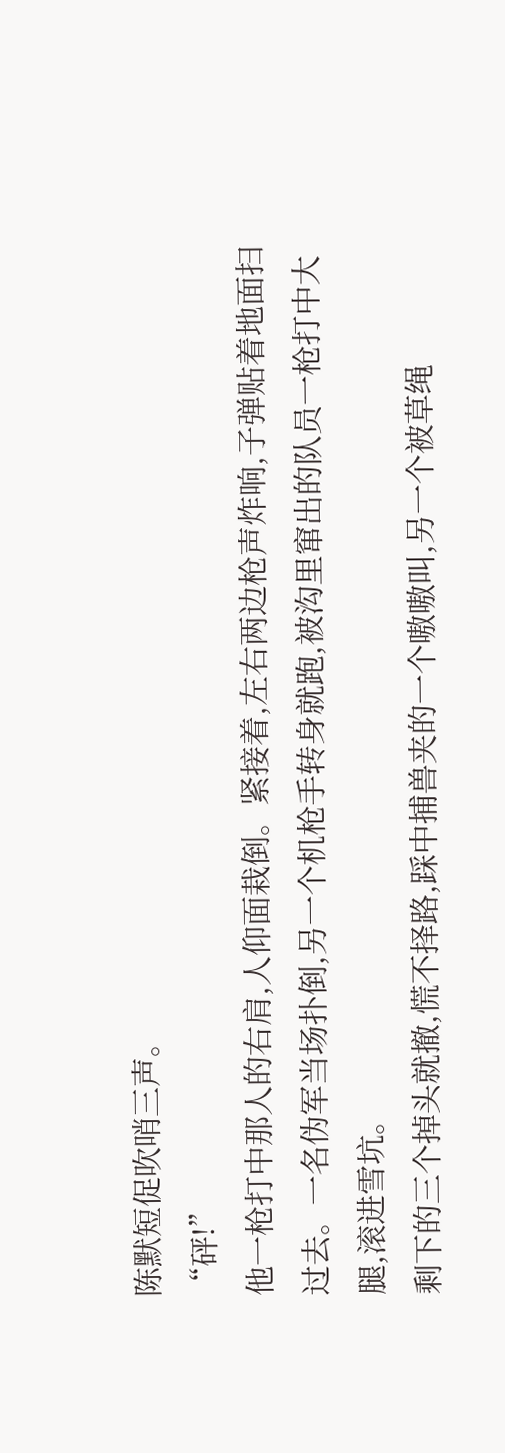陈默短促吹哨三声。
“砰!”
他一枪打中那人的右肩,人仰面栽倒。紧接着,左右两边枪声炸响,子弹贴着地面扫过去。一名伪军当场扑倒,另一个机枪手转身就跑,被沟里窜出的队员一枪打中大腿,滚进雪坑。
剩下的三个掉头就撤,慌不择路,踩中捕兽夹的一个嗷嗷叫,另一个被草绳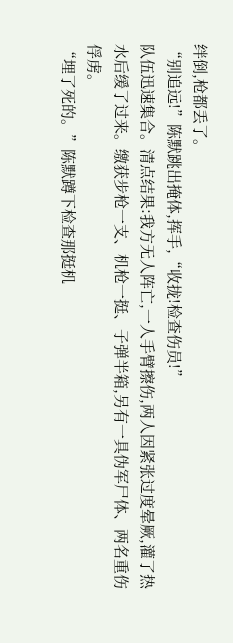绊倒,枪都丢了。
“别追远!”陈默跳出掩体,挥手,“收拢!检查伤员!”
队伍迅速集合。清点结果:我方无人阵亡,一人手臂擦伤,两人因紧张过度晕厥,灌了热水后缓了过来。缴获步枪一支、机枪一挺、子弹半箱,另有一具伪军尸体、两名重伤俘虏。
“埋了死的。”陈默蹲下检查那挺机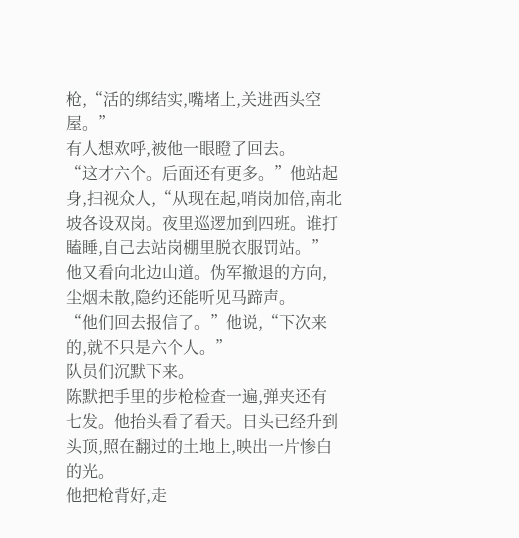枪,“活的绑结实,嘴堵上,关进西头空屋。”
有人想欢呼,被他一眼瞪了回去。
“这才六个。后面还有更多。”他站起身,扫视众人,“从现在起,哨岗加倍,南北坡各设双岗。夜里巡逻加到四班。谁打瞌睡,自己去站岗棚里脱衣服罚站。”
他又看向北边山道。伪军撤退的方向,尘烟未散,隐约还能听见马蹄声。
“他们回去报信了。”他说,“下次来的,就不只是六个人。”
队员们沉默下来。
陈默把手里的步枪检查一遍,弹夹还有七发。他抬头看了看天。日头已经升到头顶,照在翻过的土地上,映出一片惨白的光。
他把枪背好,走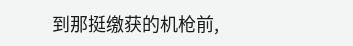到那挺缴获的机枪前,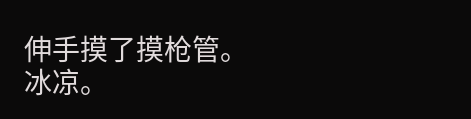伸手摸了摸枪管。
冰凉。